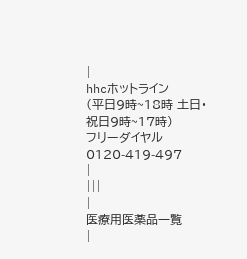|
hhcホットライン
(平日9時~18時 土日・祝日9時~17時)
フリーダイヤル0120-419-497
|
|||
|
医療用医薬品一覧
|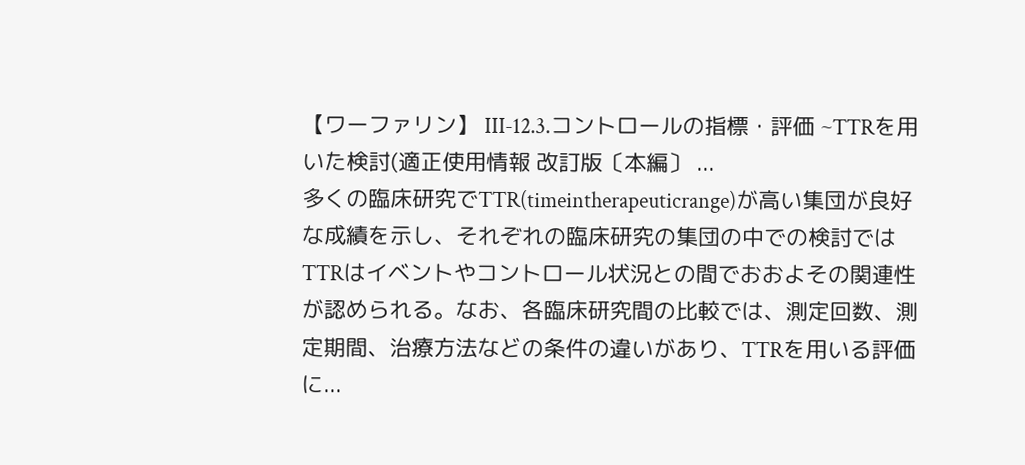【ワーファリン】 III‐12.3.コントロールの指標・評価 ~TTRを用いた検討(適正使用情報 改訂版〔本編〕 ...
多くの臨床研究でTTR(timeintherapeuticrange)が高い集団が良好な成績を示し、それぞれの臨床研究の集団の中での検討ではTTRはイベントやコントロール状況との間でおおよその関連性が認められる。なお、各臨床研究間の比較では、測定回数、測定期間、治療方法などの条件の違いがあり、TTRを用いる評価に...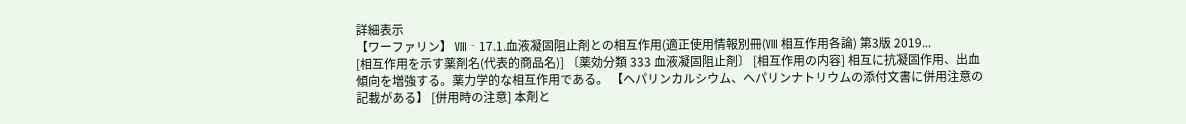詳細表示
【ワーファリン】 Ⅷ‐17.1.血液凝固阻止剤との相互作用(適正使用情報別冊(Ⅷ 相互作用各論) 第3版 2019...
[相互作用を示す薬剤名(代表的商品名)] 〔薬効分類 333 血液凝固阻止剤〕 [相互作用の内容] 相互に抗凝固作用、出血傾向を増強する。薬力学的な相互作用である。 【ヘパリンカルシウム、ヘパリンナトリウムの添付文書に併用注意の記載がある】 [併用時の注意] 本剤と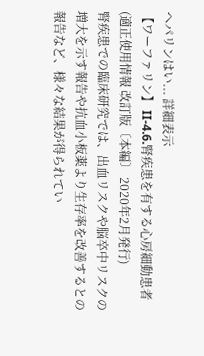ヘパリンはい... 詳細表示
【ワーファリン】 II‐4.6.腎疾患を有する心房細動患者(適正使用情報 改訂版〔本編〕 2020年2月発行)
腎疾患での臨床研究では、出血リスクや脳卒中リスクの増大を示す報告や抗血小板薬より生存率を改善するとの報告など、様々な結果が得られてい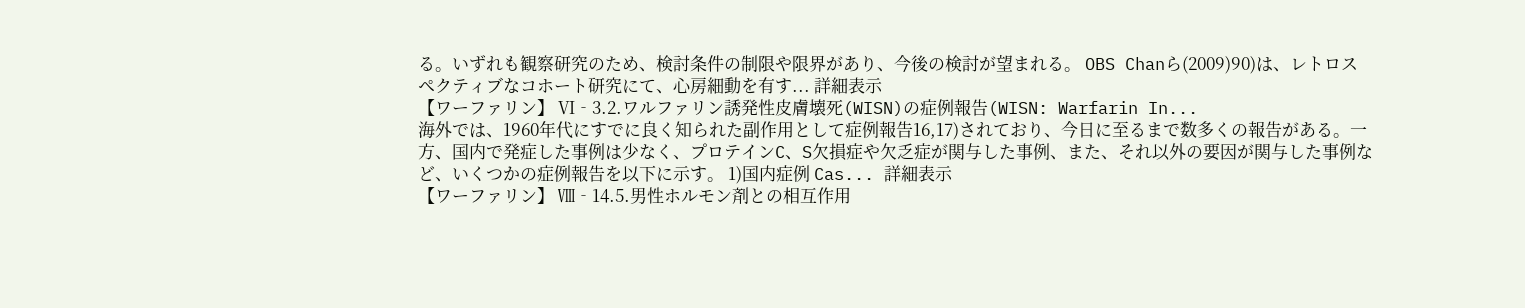る。いずれも観察研究のため、検討条件の制限や限界があり、今後の検討が望まれる。 OBS Chanら(2009)90)は、レトロスペクティブなコホート研究にて、心房細動を有す... 詳細表示
【ワーファリン】 Ⅵ‐3.2.ワルファリン誘発性皮膚壊死(WISN)の症例報告(WISN: Warfarin In...
海外では、1960年代にすでに良く知られた副作用として症例報告16,17)されており、今日に至るまで数多くの報告がある。一方、国内で発症した事例は少なく、プロテインC、S欠損症や欠乏症が関与した事例、また、それ以外の要因が関与した事例など、いくつかの症例報告を以下に示す。 1)国内症例 Cas... 詳細表示
【ワーファリン】 Ⅷ‐14.5.男性ホルモン剤との相互作用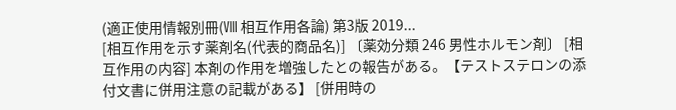(適正使用情報別冊(Ⅷ 相互作用各論) 第3版 2019...
[相互作用を示す薬剤名(代表的商品名)] 〔薬効分類 246 男性ホルモン剤〕 [相互作用の内容] 本剤の作用を増強したとの報告がある。【テストステロンの添付文書に併用注意の記載がある】 [併用時の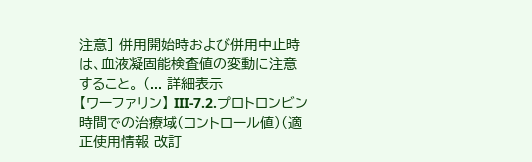注意] 併用開始時および併用中止時は、血液凝固能検査値の変動に注意すること。 (... 詳細表示
【ワーファリン】 III‐7.2.プロトロンビン時間での治療域(コントロール値)(適正使用情報 改訂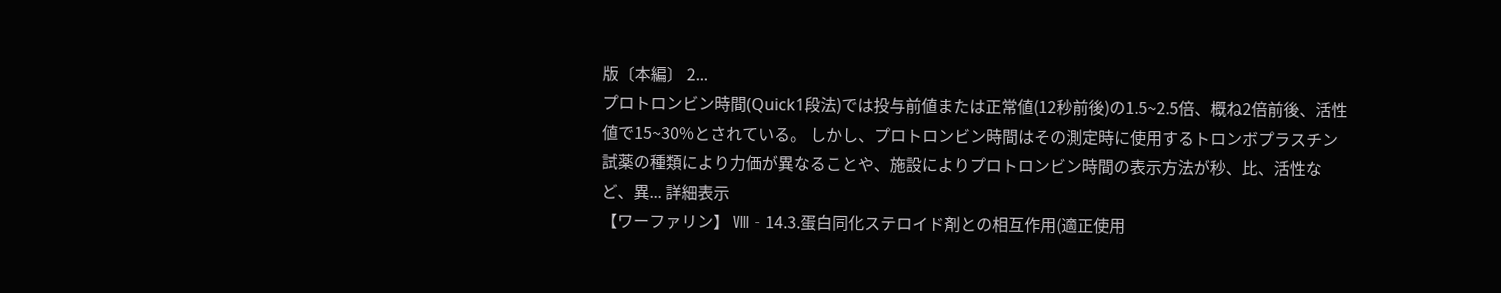版〔本編〕 2...
プロトロンビン時間(Quick1段法)では投与前値または正常値(12秒前後)の1.5~2.5倍、概ね2倍前後、活性値で15~30%とされている。 しかし、プロトロンビン時間はその測定時に使用するトロンボプラスチン試薬の種類により力価が異なることや、施設によりプロトロンビン時間の表示方法が秒、比、活性など、異... 詳細表示
【ワーファリン】 Ⅷ‐14.3.蛋白同化ステロイド剤との相互作用(適正使用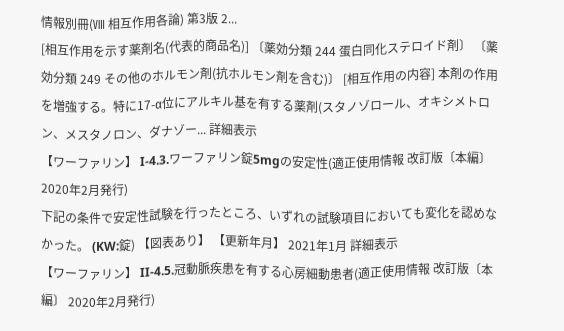情報別冊(Ⅷ 相互作用各論) 第3版 2...
[相互作用を示す薬剤名(代表的商品名)] 〔薬効分類 244 蛋白同化ステロイド剤〕 〔薬効分類 249 その他のホルモン剤(抗ホルモン剤を含む)〕 [相互作用の内容] 本剤の作用を増強する。特に17-α位にアルキル基を有する薬剤(スタノゾロール、オキシメトロン、メスタノロン、ダナゾー... 詳細表示
【ワーファリン】 I‐4.3.ワーファリン錠5mgの安定性(適正使用情報 改訂版〔本編〕 2020年2月発行)
下記の条件で安定性試験を行ったところ、いずれの試験項目においても変化を認めなかった。 (KW:錠) 【図表あり】 【更新年月】 2021年1月 詳細表示
【ワーファリン】 II‐4.5.冠動脈疾患を有する心房細動患者(適正使用情報 改訂版〔本編〕 2020年2月発行)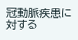冠動脈疾患に対する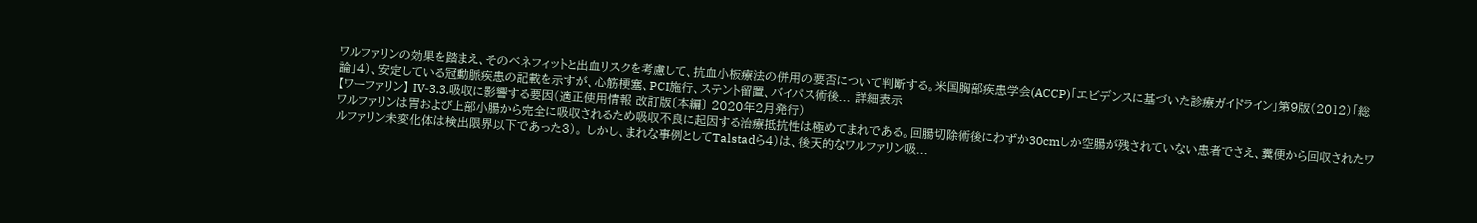ワルファリンの効果を踏まえ、そのベネフィットと出血リスクを考慮して、抗血小板療法の併用の要否について判断する。米国胸部疾患学会(ACCP)「エビデンスに基づいた診療ガイドライン」第9版(2012)「総論」4)、安定している冠動脈疾患の記載を示すが、心筋梗塞、PCI施行、ステント留置、バイパス術後... 詳細表示
【ワーファリン】 IV‐3.3.吸収に影響する要因(適正使用情報 改訂版〔本編〕 2020年2月発行)
ワルファリンは胃および上部小腸から完全に吸収されるため吸収不良に起因する治療抵抗性は極めてまれである。回腸切除術後にわずか30cmしか空腸が残されていない患者でさえ、糞便から回収されたワルファリン未変化体は検出限界以下であった3)。 しかし、まれな事例としてTalstadら4)は、後天的なワルファリン吸...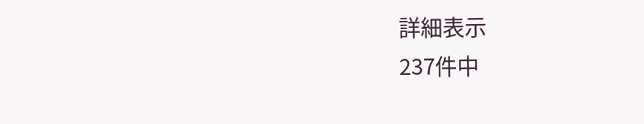詳細表示
237件中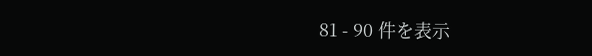81 - 90 件を表示